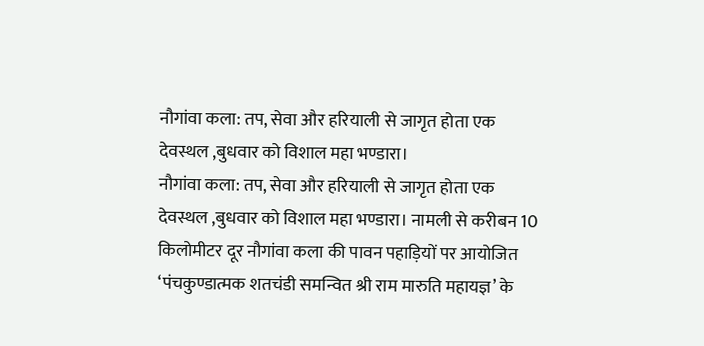नौगांवा कला: तप, सेवा और हरियाली से जागृत होता एक देवस्थल ,बुधवार को विशाल महा भण्डारा।
नौगांवा कला: तप, सेवा और हरियाली से जागृत होता एक देवस्थल ,बुधवार को विशाल महा भण्डारा। नामली से करीबन 10 किलोमीटर दूर नौगांवा कला की पावन पहाड़ियों पर आयोजित ‘पंचकुण्डात्मक शतचंडी समन्वित श्री राम मारुति महायज्ञ’ के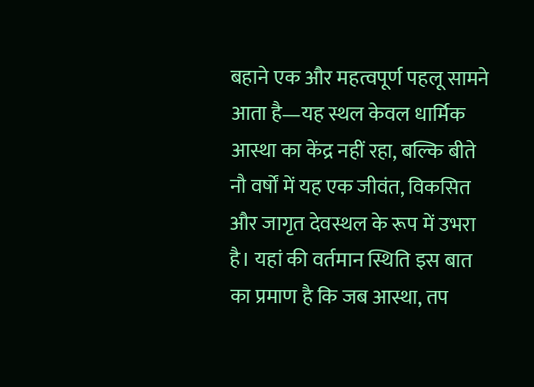बहाने एक और महत्वपूर्ण पहलू सामने आता है—यह स्थल केवल धार्मिक आस्था का केंद्र नहीं रहा, बल्कि बीते नौ वर्षों में यह एक जीवंत, विकसित और जागृत देवस्थल के रूप में उभरा है। यहां की वर्तमान स्थिति इस बात का प्रमाण है कि जब आस्था, तप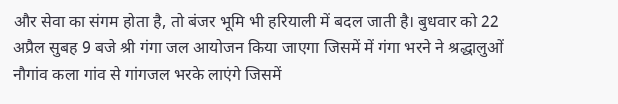और सेवा का संगम होता है, तो बंजर भूमि भी हरियाली में बदल जाती है। बुधवार को 22 अप्रैल सुबह 9 बजे श्री गंगा जल आयोजन किया जाएगा जिसमें में गंगा भरने ने श्रद्धालुओं नौगांव कला गांव से गांगजल भरके लाएंगे जिसमें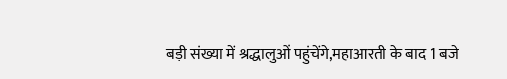बड़ी संख्या में श्रद्धालुओं पहुंचेंगे,महाआरती के बाद 1 बजे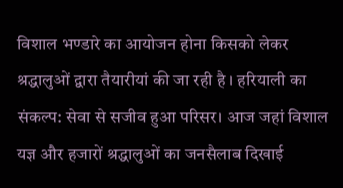विशाल भण्डारे का आयोजन होना किसको लेकर श्रद्धालुओं द्वारा तैयारीयां की जा रही है । हरियाली का संकल्प: सेवा से सजीव हुआ परिसर। आज जहां विशाल यज्ञ और हजारों श्रद्धालुओं का जनसैलाब दिखाई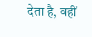देता है, वहीं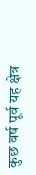कुछ वर्ष पूर्व यह क्षेत्र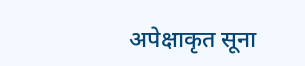अपेक्षाकृत सूना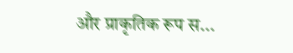और प्राकृतिक रूप स...